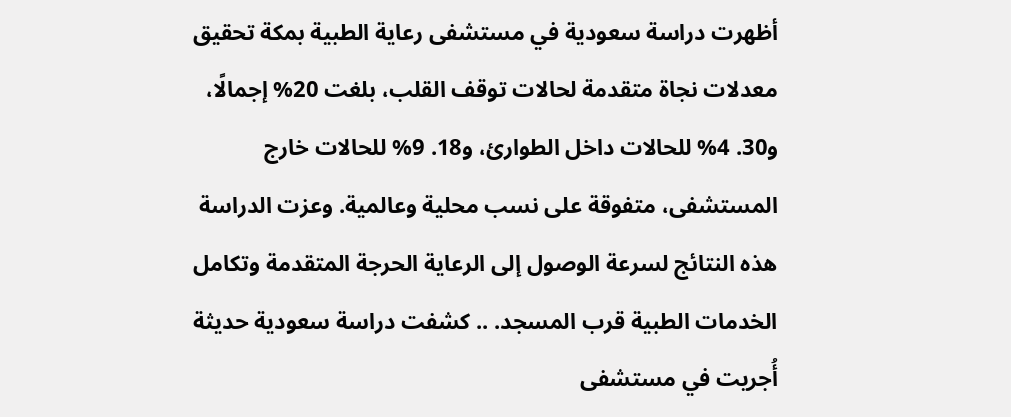أظهرت دراسة سعودية في مستشفى رعاية الطبية بمكة تحقيق معدلات نجاة متقدمة لحالات توقف القلب، بلغت 20% إجمالًا، و30. 4% للحالات داخل الطوارئ، و18. 9% للحالات خارج المستشفى، متفوقة على نسب محلية وعالمية. وعزت الدراسة هذه النتائج لسرعة الوصول إلى الرعاية الحرجة المتقدمة وتكامل الخدمات الطبية قرب المسجد. .. كشفت دراسة سعودية حديثة أُجريت في مستشفى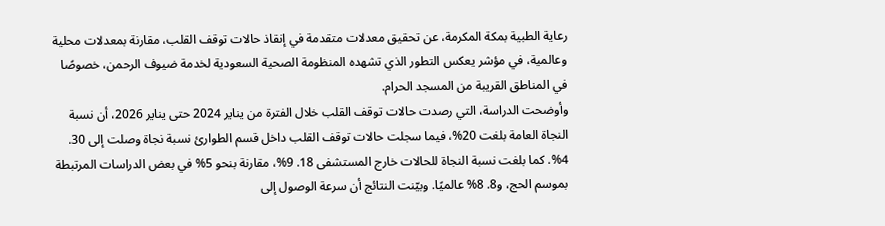رعاية الطبية بمكة المكرمة، عن تحقيق معدلات متقدمة في إنقاذ حالات توقف القلب، مقارنة بمعدلات محلية وعالمية، في مؤشر يعكس التطور الذي تشهده المنظومة الصحية السعودية لخدمة ضيوف الرحمن، خصوصًا في المناطق القريبة من المسجد الحرام.
وأوضحت الدراسة، التي رصدت حالات توقف القلب خلال الفترة من يناير 2024 حتى يناير 2026، أن نسبة النجاة العامة بلغت 20%، فيما سجلت حالات توقف القلب داخل قسم الطوارئ نسبة نجاة وصلت إلى 30. 4%. كما بلغت نسبة النجاة للحالات خارج المستشفى 18. 9%، مقارنة بنحو 5% في بعض الدراسات المرتبطة بموسم الحج، و8. 8% عالميًا. وبيّنت النتائج أن سرعة الوصول إلى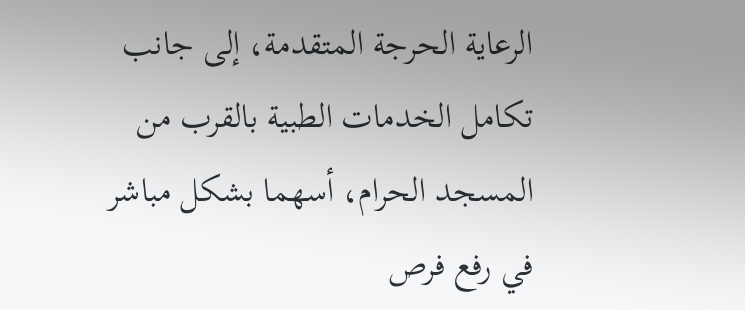الرعاية الحرجة المتقدمة، إلى جانب تكامل الخدمات الطبية بالقرب من المسجد الحرام، أسهما بشكل مباشر في رفع فرص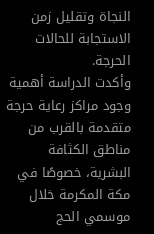النجاة وتقليل زمن الاستجابة للحالات الحرجة.
وأكدت الدراسة أهمية وجود مراكز رعاية حرجة متقدمة بالقرب من مناطق الكثافة البشرية، خصوصًا في مكة المكرمة خلال موسمي الحج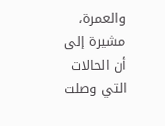والعمرة، مشيرة إلى أن الحالات التي وصلت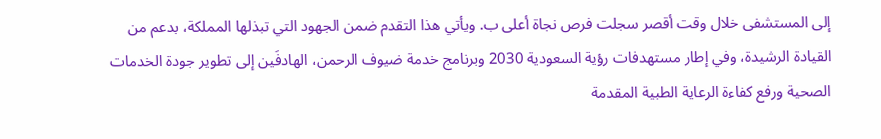إلى المستشفى خلال وقت أقصر سجلت فرص نجاة أعلى ب. ويأتي هذا التقدم ضمن الجهود التي تبذلها المملكة، بدعم من القيادة الرشيدة، وفي إطار مستهدفات رؤية السعودية 2030 وبرنامج خدمة ضيوف الرحمن، الهادفَين إلى تطوير جودة الخدمات الصحية ورفع كفاءة الرعاية الطبية المقدمة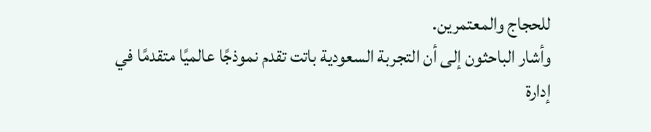للحجاج والمعتمرين.
وأشار الباحثون إلى أن التجربة السعودية باتت تقدم نموذجًا عالميًا متقدمًا في إدارة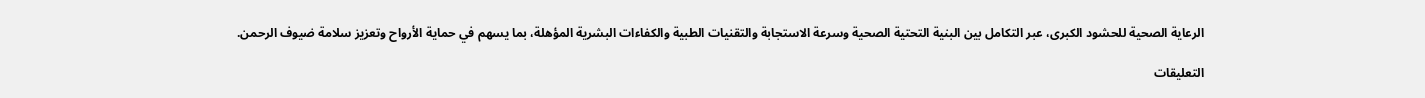الرعاية الصحية للحشود الكبرى، عبر التكامل بين البنية التحتية الصحية وسرعة الاستجابة والتقنيات الطبية والكفاءات البشرية المؤهلة، بما يسهم في حماية الأرواح وتعزيز سلامة ضيوف الرحمن.

التعليقات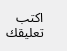اكتب تعليقك